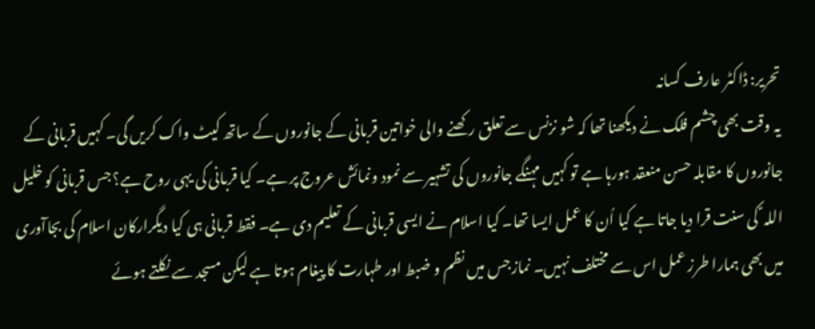تحریر: ڈاکٹر عارف کسانہ
یہ وقت بھی چشم فلک نے دیکھنا تھا کہ شو نزنس سے تعلق رکھنے والی خواتین قربانی کے جانوروں کے ساتھ کیٹ واک کریں گی۔ کہیں قربانی کے جانوروں کا مقابلہ حسن منعقد ہورہا ہے تو کہیں مہنگے جانوروں کی تشہیر سے نمود ونمائش عروج پر ہے۔ کیا قربانی کی یہی روح ہے؟ جس قربانی کو خلیل اللہ ؑ کی سنت قرا دیا جاتا ہے کیا اُن کا عمل ایسا تھا۔ کیا اسلام نے ایسی قربانی کے تعلیم دی ہے۔ فقط قربانی ہی کیا دیگرارکان اسلام کی بجاآوری میں بھی ہمارا طرز عمل اس سے مختلف نہیں۔ نمازجس میں نظم و ضبط اور طہارت کا پیغام ہوتا ہے لیکن مسجد سے نکلتے ہوئے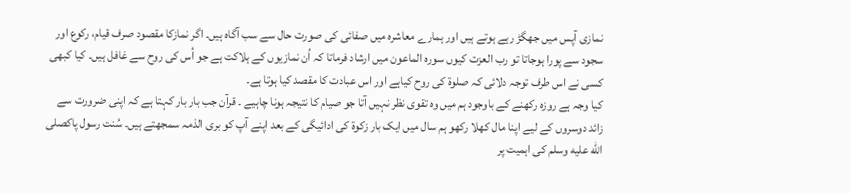نمازی آپس میں جھگڑ رہے ہوتے ہیں اور ہمارے معاشرہ میں صفائی کی صورت حال سے سب آگاہ ہیں۔ اگر نمازکا مقصود صرف قیام، رکوع اور سجود سے پورا ہوجاتا تو رب العزت کیوں سورہ الماعون میں ارشاد فرماتا کہ اُن نمازیوں کے ہلاکت ہے جو اُس کی روح سے غافل ہیں۔ کیا کبھی کسی نے اس طرف توجہ دلائی کہ صلوۃ کی روح کیاہے اور اس عبادت کا مقصد کیا ہوتا ہے۔
کیا وجہ ہے روزہ رکھنے کے باوجود ہم میں وہ تقوی نظر نہیں آتا جو صیام کا نتیجہ ہونا چاہیے ۔ قرآن جب بار بار کہتا ہے کہ اپنی ضرورت سے زائد دوسروں کے لیے اپنا مال کھلا رکھو ہم سال میں ایک بار زکوۃ کی ادائیگی کے بعد اپنے آپ کو بری الذمہ سمجھتے ہیں۔ سُنت رسول پاکصلى الله عليه وسلم کی اہمیت پر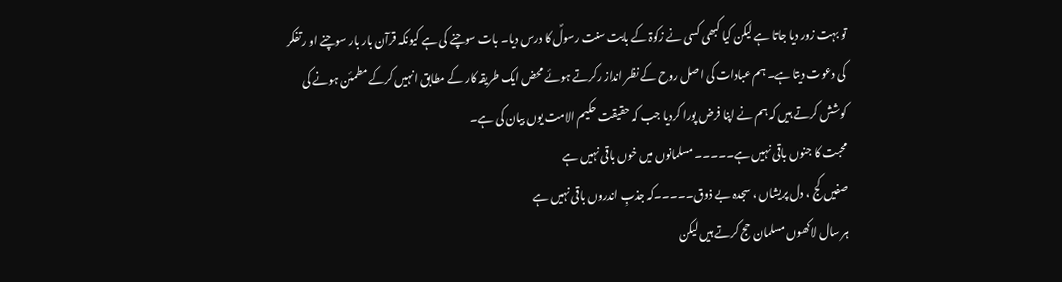تو بہت زور دیا جاتا ہے لیکن کیا کبھی کسی نے زکوۃ کے بابت سنت رسولؐ کا درس دیا۔ بات سوچنے کی ہے کیونکہ قرآن بار بار سوچنے او ر تفکر کی دعوت دیتا ہے۔ ہم عبادات کی اصل روح کے نظر انداز رکرتے ہوئے محض ایک طریقہ کار کے مطابق انہیں کرکے مطمئن ہونے کی کوشش کرتے ہیں کہ ہم نے اپنا فرض پورا کردیا جب کہ حقیقت حکیم الامت یوں بیان کی ہے۔
محبت کا جنوں باقی نہیں ہے۔۔۔۔۔ مسلمانوں میں خوں باقی نہیں ہے
صفیں کج ، دل پریشاں ، سجدہ بے ذوق۔۔۔۔۔کہ جذبِ اندروں باقی نہیں ہے
ہر سال لاکھوں مسلمان حج کرتے ہیں لیکن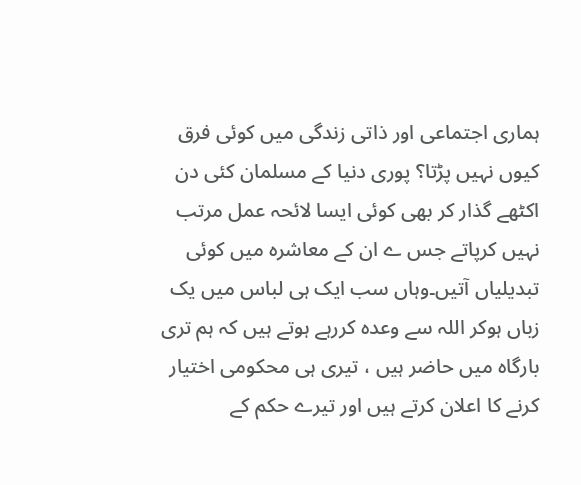ہماری اجتماعی اور ذاتی زندگی میں کوئی فرق کیوں نہیں پڑتا؟ پوری دنیا کے مسلمان کئی دن اکٹھے گذار کر بھی کوئی ایسا لائحہ عمل مرتب نہیں کرپاتے جس ے ان کے معاشرہ میں کوئی تبدیلیاں آتیں۔وہاں سب ایک ہی لباس میں یک زباں ہوکر اللہ سے وعدہ کررہے ہوتے ہیں کہ ہم تری بارگاہ میں حاضر ہیں ، تیری ہی محکومی اختیار کرنے کا اعلان کرتے ہیں اور تیرے حکم کے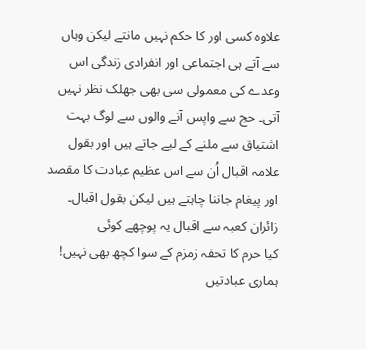علاوہ کسی اور کا حکم نہیں مانتے لیکن وہاں سے آتے ہی اجتماعی اور انفرادی زندگی اس وعدے کی معمولی سی بھی جھلک نظر نہیں آتی۔ حج سے واپس آنے والوں سے لوگ بہت اشتیاق سے ملنے کے لیے جاتے ہیں اور بقول علامہ اقبال اُن سے اس عظیم عبادت کا مقصد اور پیغام جاننا چاہتے ہیں لیکن بقول اقبال۔
زائران کعبہ سے اقبال یہ پوچھے کوئی
کیا حرم کا تحفہ زمزم کے سوا کچھ بھی نہیں!
ہماری عبادتیں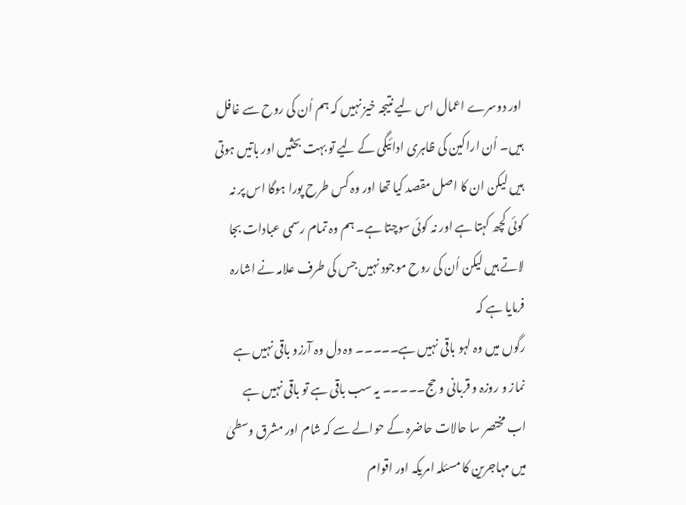اور دوسرے اعمال اس لیے نتیجہ خیز نہیں کہ ہم اُن کی روح سے غافل ہیں۔ اُن اراکین کی ظاہری ادائیگی کے لیے تو بہت بحثیں اور باتیں ہوتی ہیں لیکن ان کا اصل مقصد کیا تھا اور وہ کس طرح پورا ہوگا اس پر نہ کوئی کچھ کہتا ہے اور نہ کوئی سوچتا ہے۔ ہم وہ تمام رسمی عبادات بجا لاتے ہیں لیکن اُن کی روح موجود نہیں جس کی طرف علامہ نے اشارہ فرمایا ہے کہ
رگوں میں وہ لہو باقی نہیں ہے۔۔۔۔۔ وہ دل وہ آرزو باقی نہیں ہے
نماز و روزہ و قربانی و حج۔۔۔۔۔ یہ سب باقی ہے تو باقی نہیں ہے
اب مختصر سا حالات حاضرہ کے حوالے سے کہ شام اور مشرق وسطیٰ میں مہاجرین کا مسئلہ امریکہ اور اقوام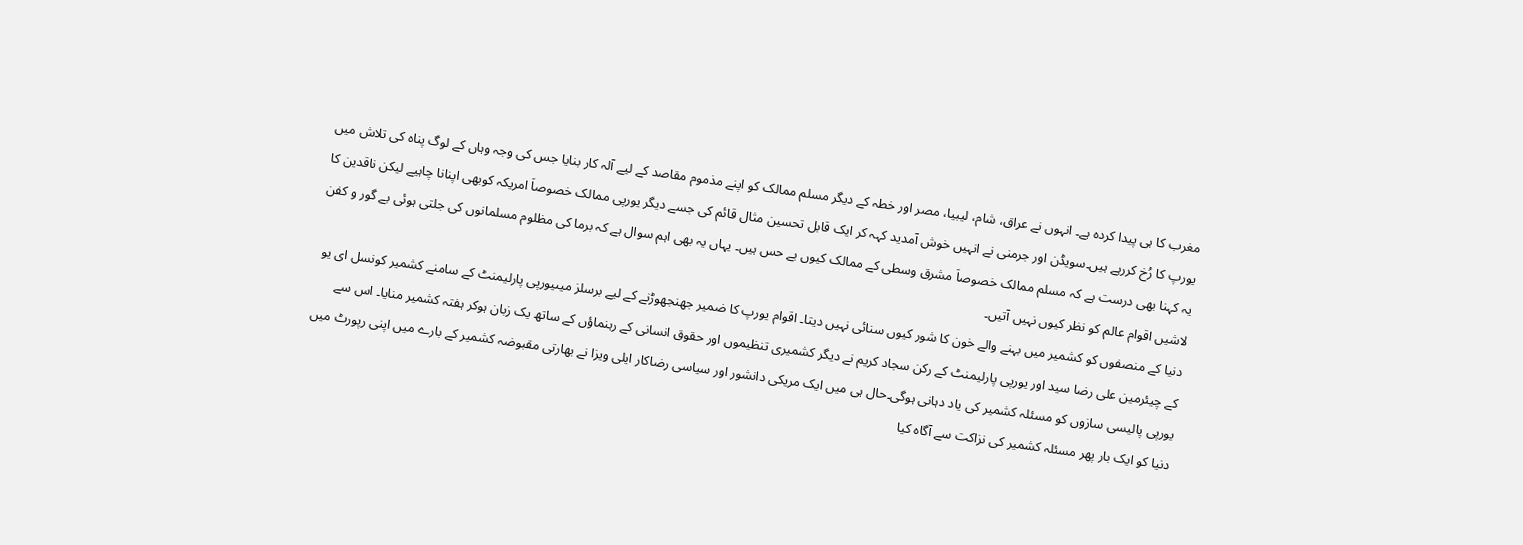مغرب کا ہی پیدا کردہ ہے۔ انہوں نے عراق، شام، لیبیا، مصر اور خطہ کے دیگر مسلم ممالک کو اپنے مذموم مقاصد کے لیے آلہ کار بنایا جس کی وجہ وہاں کے لوگ پناہ کی تلاش میں یورپ کا رُخ کررہے ہیں۔سویڈن اور جرمنی نے انہیں خوش آمدید کہہ کر ایک قابل تحسین مثال قائم کی جسے دیگر یورپی ممالک خصوصاَ امریکہ کوبھی اپنانا چاہیے لیکن ناقدین کا یہ کہنا بھی درست ہے کہ مسلم ممالک خصوصاَ مشرق وسطی کے ممالک کیوں بے حس ہیں۔ یہاں یہ بھی اہم سوال ہے کہ برما کی مظلوم مسلمانوں کی جلتی ہوئی بے گور و کفن لاشیں اقوام عالم کو نظر کیوں نہیں آتیں۔
دنیا کے منصفوں کو کشمیر میں بہنے والے خون کا شور کیوں سنائی نہیں دیتا۔ اقوام یورپ کا ضمیر جھنجھوڑنے کے لیے برسلز میںیورپی پارلیمنٹ کے سامنے کشمیر کونسل ای یو کے چیئرمین علی رضا سید اور یورپی پارلیمنٹ کے رکن سجاد کریم نے دیگر کشمیری تنظیموں اور حقوق انسانی کے رہنماؤں کے ساتھ یک زبان ہوکر ہفتہ کشمیر منایا۔ اس سے یورپی پالیسی سازوں کو مسئلہ کشمیر کی یاد دہانی ہوگی۔حال ہی میں ایک مریکی دانشور اور سیاسی رضاکار ایلی ویزا نے بھارتی مقبوضہ کشمیر کے بارے میں اپنی رپورٹ میں دنیا کو ایک بار پھر مسئلہ کشمیر کی نزاکت سے آگاہ کیا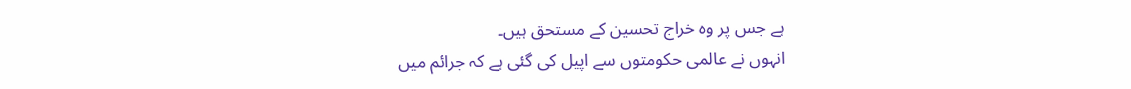ہے جس پر وہ خراج تحسین کے مستحق ہیں۔
انہوں نے عالمی حکومتوں سے اپیل کی گئی ہے کہ جرائم میں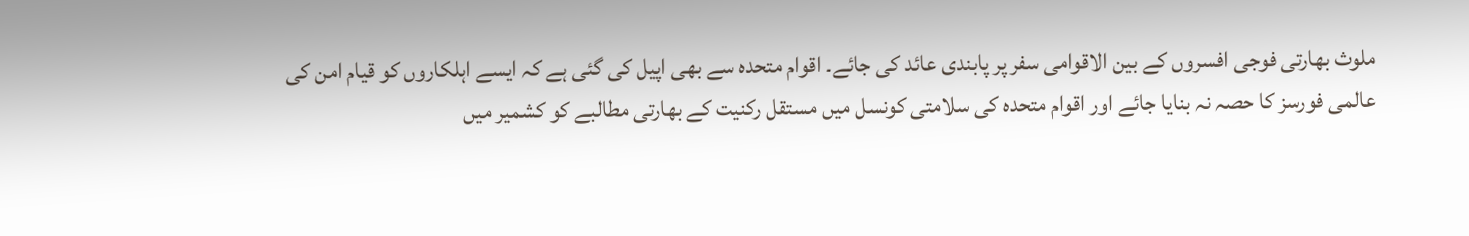ملوث بھارتی فوجی افسروں کے بین الاقوامی سفر پر پابندی عائد کی جائے۔ اقوام متحدہ سے بھی اپیل کی گئی ہے کہ ایسے اہلکاروں کو قیام امن کی عالمی فورسز کا حصہ نہ بنایا جائے اور اقوام متحدہ کی سلامتی کونسل میں مستقل رکنیت کے بھارتی مطالبے کو کشمیر میں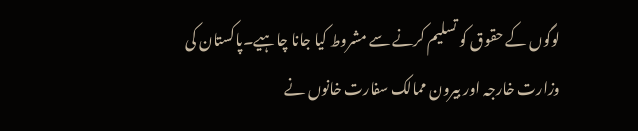لوگوں کے حقوق کو تسلیم کرنے سے مشروط کیا جانا چاہیے۔پاکستان کی وزارت خارجہ اور بیرون ممالک سفارت خانوں نے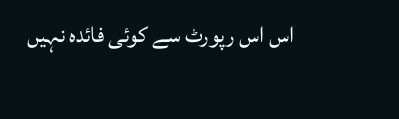اس اس رپورٹ سے کوئی فائدہ نہیں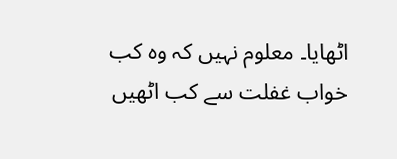اٹھایا۔ معلوم نہیں کہ وہ کب خواب غفلت سے کب اٹھیں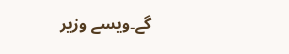گے۔ویسے وزیر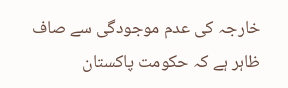خارجہ کی عدم موجودگی سے صاف ظاہر ہے کہ حکومت پاکستان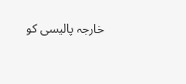خارجہ پالیسی کو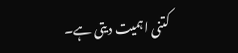کتنی اہمیت دیتی ہے۔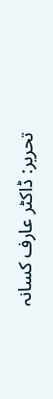تحریر: ڈاکٹر عارف کسانہ